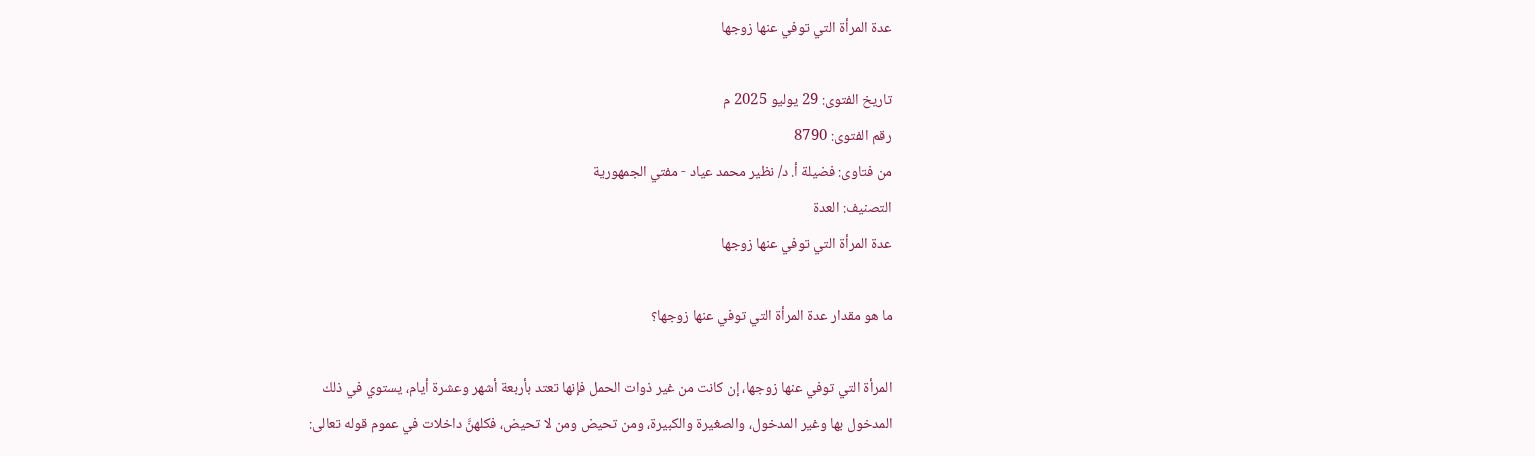عدة المرأة التي توفي عنها زوجها

تاريخ الفتوى: 29 يوليو 2025 م
رقم الفتوى: 8790
من فتاوى: فضيلة أ. د/ نظير محمد عياد - مفتي الجمهورية
التصنيف: العدة
عدة المرأة التي توفي عنها زوجها

ما هو مقدار عدة المرأة التي توفي عنها زوجها؟

المرأة التي توفي عنها زوجها، إن كانت من غير ذوات الحمل فإنها تعتد بأربعة أشهر وعشرة أيام، يستوي في ذلك المدخول بها وغير المدخول، والصغيرة والكبيرة، ومن تحيض ومن لا تحيض، فكلهنَّ داخلات في عموم قوله تعالى: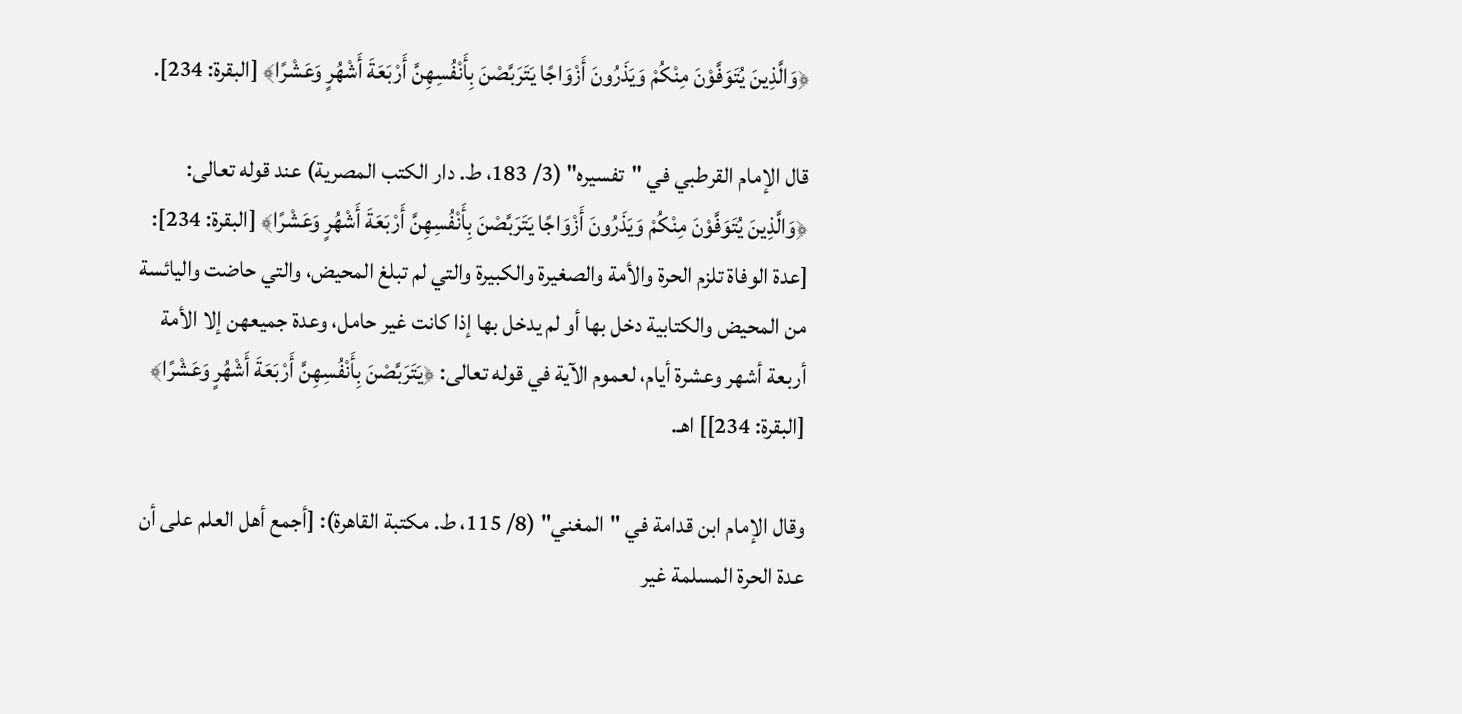﴿وَالَّذِينَ يُتَوَفَّوْنَ مِنْكُمْ وَيَذَرُونَ أَزْوَاجًا يَتَرَبَّصْنَ بِأَنْفُسِهِنَّ أَرْبَعَةَ أَشْهُرٍ وَعَشْرًا﴾ [البقرة: 234].

قال الإمام القرطبي في "تفسيره" (3/ 183، ط. دار الكتب المصرية) عند قوله تعالى: ﴿وَالَّذِينَ يُتَوَفَّوْنَ مِنْكُمْ وَيَذَرُونَ أَزْوَاجًا يَتَرَبَّصْنَ بِأَنْفُسِهِنَّ أَرْبَعَةَ أَشْهُرٍ وَعَشْرًا﴾ [البقرة: 234]: [عدة الوفاة تلزم الحرة والأمة والصغيرة والكبيرة والتي لم تبلغ المحيض، والتي حاضت واليائسة من المحيض والكتابية دخل بها أو لم يدخل بها إذا كانت غير حامل، وعدة جميعهن إلا الأمة أربعة أشهر وعشرة أيام، لعموم الآية في قوله تعالى: ﴿يَتَرَبَّصْنَ بِأَنْفُسِهِنَّ أَرْبَعَةَ أَشْهُرٍ وَعَشْرًا﴾ [البقرة: 234]] اهـ.

وقال الإمام ابن قدامة في "المغني" (8/ 115، ط. مكتبة القاهرة): [أجمع أهل العلم على أن عدة الحرة المسلمة غير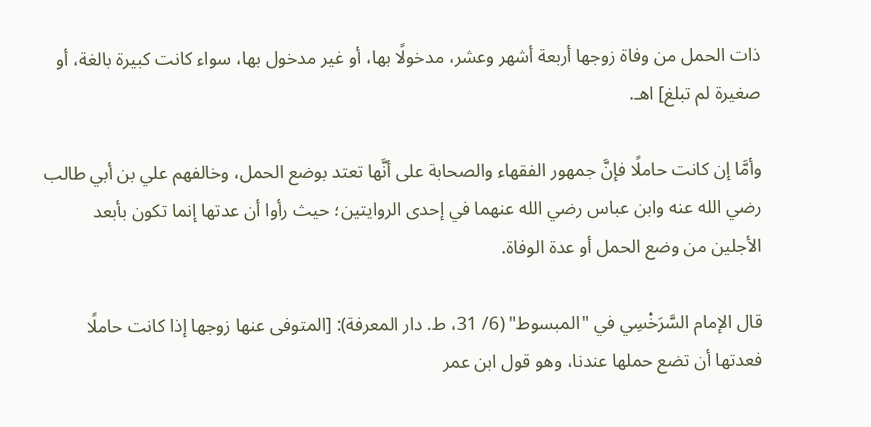ذات الحمل من وفاة زوجها أربعة أشهر وعشر، مدخولًا بها، أو غير مدخول بها، سواء كانت كبيرة بالغة، أو صغيرة لم تبلغ] اهـ.

وأمَّا إن كانت حاملًا فإنَّ جمهور الفقهاء والصحابة على أنَّها تعتد بوضع الحمل، وخالفهم علي بن أبي طالب رضي الله عنه وابن عباس رضي الله عنهما في إحدى الروايتين؛ حيث رأوا أن عدتها إنما تكون بأبعد الأجلين من وضع الحمل أو عدة الوفاة.

قال الإمام السَّرَخْسِي في "المبسوط" (6/ 31، ط. دار المعرفة): [المتوفى عنها زوجها إذا كانت حاملًا فعدتها أن تضع حملها عندنا، وهو قول ابن عمر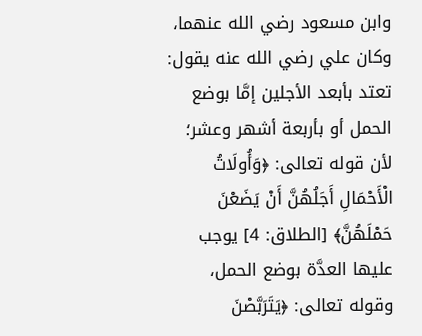وابن مسعود رضي الله عنهما، وكان علي رضي الله عنه يقول: تعتد بأبعد الأجلين إمَّا بوضع الحمل أو بأربعة أشهر وعشر؛ لأن قوله تعالى: ﴿وَأُولَاتُ الْأَحْمَالِ أَجَلُهُنَّ أَنْ يَضَعْنَ حَمْلَهُنَّ﴾ [الطلاق: 4] يوجب عليها العدَّة بوضع الحمل، وقوله تعالى: ﴿يَتَرَبَّصْنَ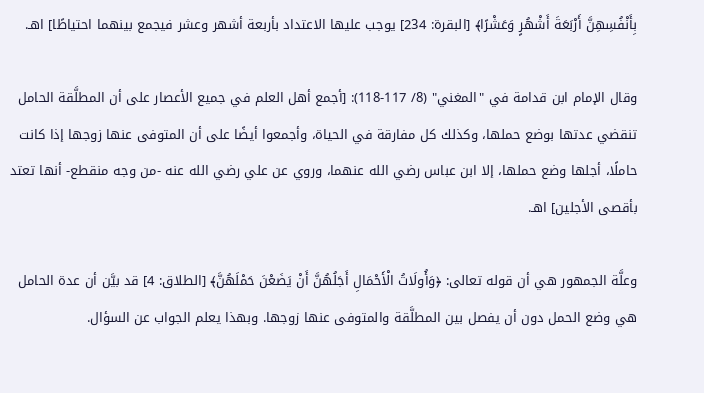بِأَنْفُسِهِنَّ أَرْبَعَةَ أَشْهُرٍ وَعَشْرًا﴾ [البقرة: 234] يوجب عليها الاعتداد بأربعة أشهر وعشر فيجمع بينهما احتياطًا] اهـ.

وقال الإمام ابن قدامة في "المغني" (8/ 117-118): [أجمع أهل العلم في جميع الأعصار على أن المطلَّقة الحامل تنقضي عدتها بوضع حملها، وكذلك كل مفارقة في الحياة، وأجمعوا أيضًا على أن المتوفى عنها زوجها إذا كانت حاملًا، أجلها وضع حملها، إلا ابن عباس رضي الله عنهما، وروي عن علي رضي الله عنه -من وجه منقطع- أنها تعتد بأقصى الأجلين] اهـ.

وعلَّة الجمهور هي أن قوله تعالى: ﴿وَأُولَاتُ الْأَحْمَالِ أَجَلُهُنَّ أَنْ يَضَعْنَ حَمْلَهُنَّ﴾ [الطلاق: 4] قد بيَّن أن عدة الحامل هي وضع الحمل دون أن يفصل بين المطلَّقة والمتوفى عنها زوجها. وبهذا يعلم الجواب عن السؤال.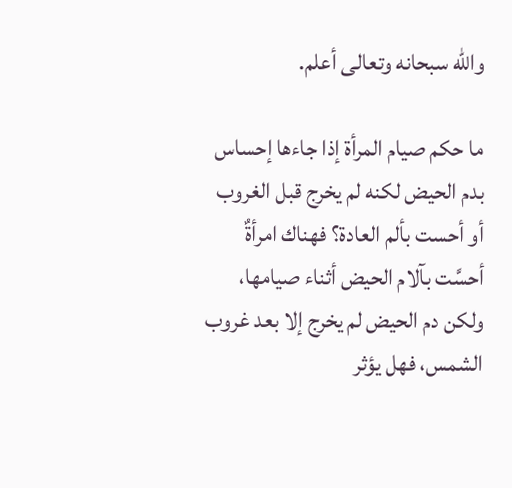والله سبحانه وتعالى أعلم.

ما حكم صيام المرأة إذا جاءها إحساس بدم الحيض لكنه لم يخرج قبل الغروب أو أحست بألم العادة؟ فهناك امرأةٌ أحسَّت بآلام الحيض أثناء صيامها، ولكن دم الحيض لم يخرج إلا بعد غروب الشمس، فهل يؤثر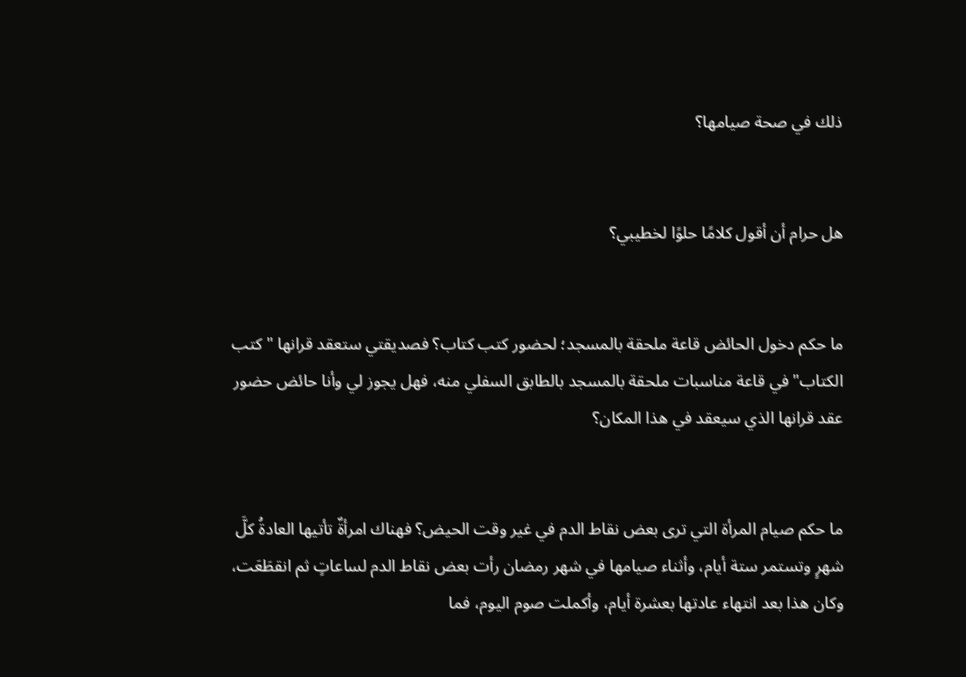ذلك في صحة صيامها؟


هل حرام أن أقول كلامًا حلوًا لخطيبي؟


ما حكم دخول الحائض قاعة ملحقة بالمسجد؛ لحضور كتب كتاب؟ فصديقتي ستعقد قرانها "كتب الكتاب" في قاعة مناسبات ملحقة بالمسجد بالطابق السفلي منه، فهل يجوز لي وأنا حائض حضور عقد قرانها الذي سيعقد في هذا المكان؟


ما حكم صيام المرأة التي ترى بعض نقاط الدم في غير وقت الحيض؟ فهناك امرأةٌ تأتيها العادةُ كلَّ شهرٍ وتستمر ستة أيام، وأثناء صيامها في شهر رمضان رأت بعض نقاط الدم لساعاتٍ ثم انقطَعَت، وكان هذا بعد انتهاء عادتها بعشرة أيام، وأكملت صوم اليوم، فما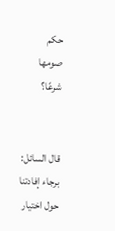حكم صومها شرعًا؟


قال السائل: برجاء إفادتنا حول اختيار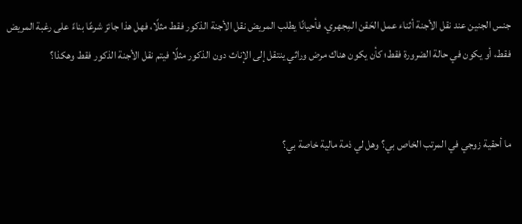جنس الجنين عند نقل الأجنة أثناء عمل الحَقن المِجهري، فأحيانًا يطلب المريض نقل الأجنة الذكور فقط مثلًا، فهل هذا جائز شرعًا بناءً على رغبة المريض فقط، أو يكون في حالة الضرورة فقط؛ كأن يكون هناك مرض وراثي ينتقل إلى الإناث دون الذكور مثلًا فيتم نقل الأجنة الذكور فقط وهكذا؟


ما أحقية زوجي في المرتب الخاص بي؟ وهل لي ذمة مالية خاصة بي؟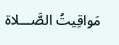مَواقِيتُ الصَّـــلاة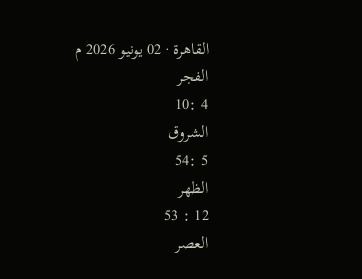القاهرة · 02 يونيو 2026 م
الفجر
4 :10
الشروق
5 :54
الظهر
12 : 53
العصر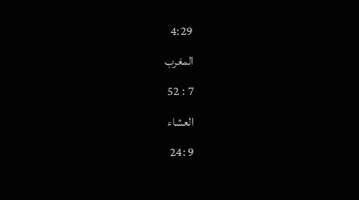4:29
المغرب
7 : 52
العشاء
9 :24